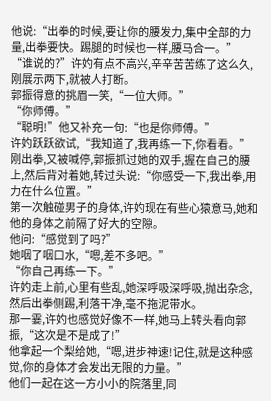他说:“出拳的时候,要让你的腰发力,集中全部的力量,出拳要快。踢腿的时候也一样,腰马合一。”
“谁说的?”许妁有点不高兴,辛辛苦苦练了这么久,刚展示两下,就被人打断。
郭振得意的挑眉一笑,“一位大师。”
“你师傅。”
“聪明!”他又补充一句:“也是你师傅。”
许妁跃跃欲试,“我知道了,我再练一下,你看看。”
刚出拳,又被喊停,郭振抓过她的双手,握在自己的腰上,然后背对着她,转过头说:“你感受一下,我出拳,用力在什么位置。”
第一次触碰男子的身体,许妁现在有些心猿意马,她和他的身体之前隔了好大的空隙。
他问:“感觉到了吗?”
她咽了咽口水,“嗯,差不多吧。”
“你自己再练一下。”
许妁走上前,心里有些乱,她深呼吸深呼吸,抛出杂念,然后出拳侧踢,利落干净,毫不拖泥带水。
那一霎,许妁也感觉好像不一样,她马上转头看向郭振,“这次是不是成了!”
他拿起一个梨给她,“嗯,进步神速!记住,就是这种感觉,你的身体才会发出无限的力量。”
他们一起在这一方小小的院落里,同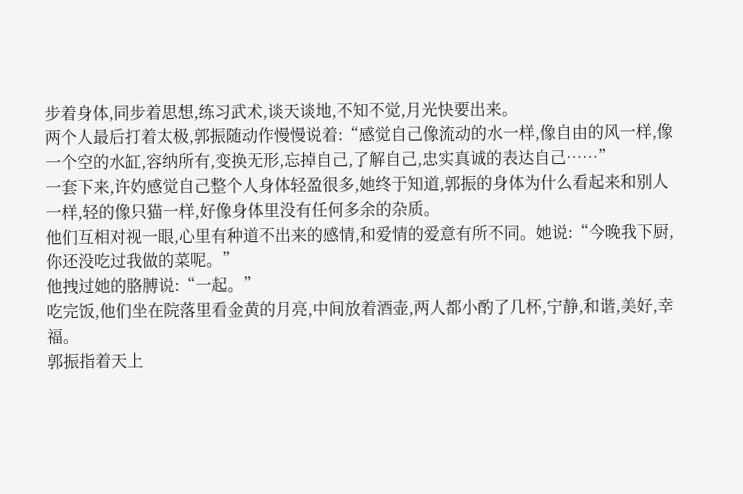步着身体,同步着思想,练习武术,谈天谈地,不知不觉,月光快要出来。
两个人最后打着太极,郭振随动作慢慢说着:“感觉自己像流动的水一样,像自由的风一样,像一个空的水缸,容纳所有,变换无形,忘掉自己,了解自己,忠实真诚的表达自己……”
一套下来,许妁感觉自己整个人身体轻盈很多,她终于知道,郭振的身体为什么看起来和别人一样,轻的像只猫一样,好像身体里没有任何多余的杂质。
他们互相对视一眼,心里有种道不出来的感情,和爱情的爱意有所不同。她说:“今晚我下厨,你还没吃过我做的菜呢。”
他拽过她的胳膊说:“一起。”
吃完饭,他们坐在院落里看金黄的月亮,中间放着酒壶,两人都小酌了几杯,宁静,和谐,美好,幸福。
郭振指着天上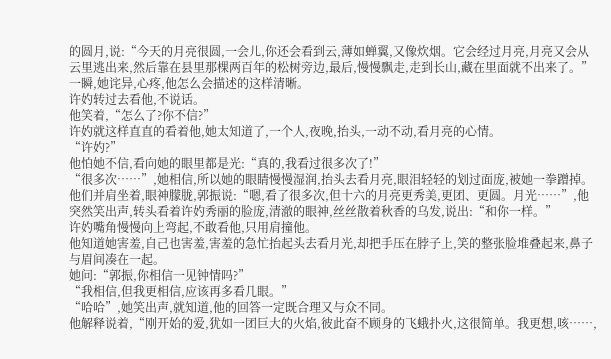的圆月,说:“今天的月亮很圆,一会儿,你还会看到云,薄如蝉翼,又像炊烟。它会经过月亮,月亮又会从云里逃出来,然后靠在县里那棵两百年的松树旁边,最后,慢慢飘走,走到长山,藏在里面就不出来了。”
一瞬,她诧异,心疼,他怎么会描述的这样清晰。
许妁转过去看他,不说话。
他笑着,“怎么了?你不信?”
许妁就这样直直的看着他,她太知道了,一个人,夜晚,抬头,一动不动,看月亮的心情。
“许妁?”
他怕她不信,看向她的眼里都是光:“真的,我看过很多次了!”
“很多次……”,她相信,所以她的眼睛慢慢湿润,抬头去看月亮,眼泪轻轻的划过面庞,被她一拳蹭掉。
他们并肩坐着,眼神朦胧,郭振说:“嗯,看了很多次,但十六的月亮更秀美,更团、更圆。月光……”,他突然笑出声,转头看着许妁秀丽的脸庞,清澈的眼神,丝丝散着秋香的乌发,说出:“和你一样。”
许妁嘴角慢慢向上弯起,不敢看他,只用肩撞他。
他知道她害羞,自己也害羞,害羞的急忙抬起头去看月光,却把手压在脖子上,笑的整张脸堆叠起来,鼻子与眉间凑在一起。
她问:“郭振,你相信一见钟情吗?”
“我相信,但我更相信,应该再多看几眼。”
“哈哈”,她笑出声,就知道,他的回答一定既合理又与众不同。
他解释说着,“刚开始的爱,犹如一团巨大的火焰,彼此奋不顾身的飞蛾扑火,这很简单。我更想,咳……,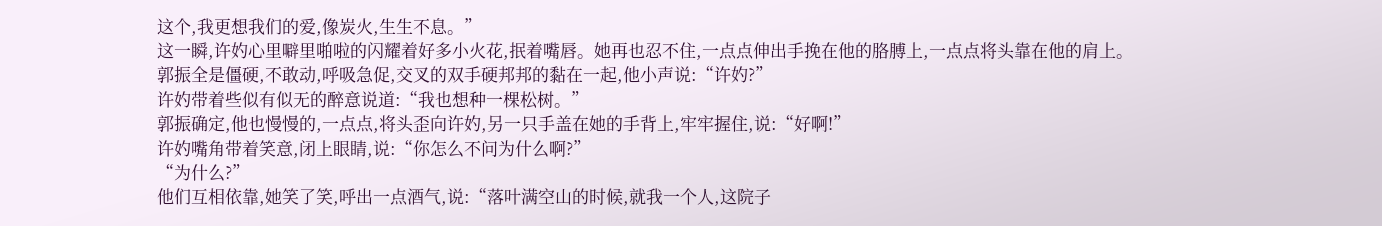这个,我更想我们的爱,像炭火,生生不息。”
这一瞬,许妁心里噼里啪啦的闪耀着好多小火花,抿着嘴唇。她再也忍不住,一点点伸出手挽在他的胳膊上,一点点将头靠在他的肩上。
郭振全是僵硬,不敢动,呼吸急促,交叉的双手硬邦邦的黏在一起,他小声说:“许妁?”
许妁带着些似有似无的醉意说道:“我也想种一棵松树。”
郭振确定,他也慢慢的,一点点,将头歪向许妁,另一只手盖在她的手背上,牢牢握住,说:“好啊!”
许妁嘴角带着笑意,闭上眼睛,说:“你怎么不问为什么啊?”
“为什么?”
他们互相依靠,她笑了笑,呼出一点酒气,说:“落叶满空山的时候,就我一个人,这院子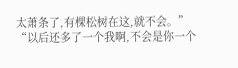太萧条了,有棵松树在这,就不会。”
“以后还多了一个我啊,不会是你一个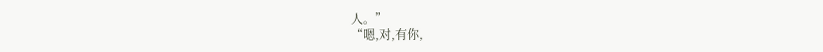人。”
“嗯,对,有你,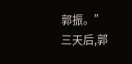郭振。”
三天后,郭